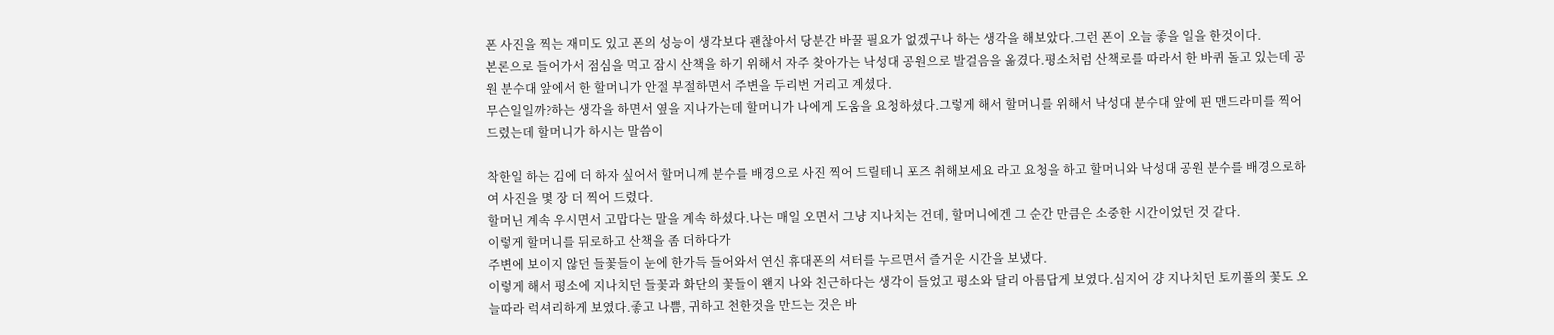폰 사진을 찍는 재미도 있고 폰의 성능이 생각보다 괜찮아서 당분간 바꿀 필요가 없겠구나 하는 생각을 해보았다.그런 폰이 오늘 좋을 일을 한것이다.
본론으로 들어가서 점심을 먹고 잠시 산책을 하기 위해서 자주 찾아가는 낙성대 공원으로 발걸음을 옮겼다.평소처럼 산책로를 따라서 한 바퀴 돌고 있는데 공원 분수대 앞에서 한 할머니가 안절 부절하면서 주변을 두리번 거리고 계셨다.
무슨일일까?하는 생각을 하면서 옆을 지나가는데 할머니가 나에게 도움을 요청하셨다.그렇게 해서 할머니를 위해서 낙성대 분수대 앞에 핀 맨드라미를 찍어 드렸는데 할머니가 하시는 말씀이

착한일 하는 김에 더 하자 싶어서 할머니께 분수를 배경으로 사진 찍어 드릴테니 포즈 취해보세요 라고 요청을 하고 할머니와 낙성대 공원 분수를 배경으로하여 사진을 몇 장 더 찍어 드렸다.
할머닌 계속 우시면서 고맙다는 말을 계속 하셨다.나는 매일 오면서 그냥 지나치는 건데, 할머니에겐 그 순간 만큼은 소중한 시간이었던 것 같다.
이렇게 할머니를 뒤로하고 산책을 좀 더하다가
주변에 보이지 않던 들꽃들이 눈에 한가득 들어와서 연신 휴대폰의 셔터를 누르면서 즐거운 시간을 보냈다.
이렇게 해서 평소에 지나치던 들꽃과 화단의 꽃들이 왠지 나와 친근하다는 생각이 들었고 평소와 달리 아름답게 보였다.심지어 걍 지나치던 토끼풀의 꽃도 오늘따라 럭셔리하게 보였다.좋고 나쁨, 귀하고 천한것을 만드는 것은 바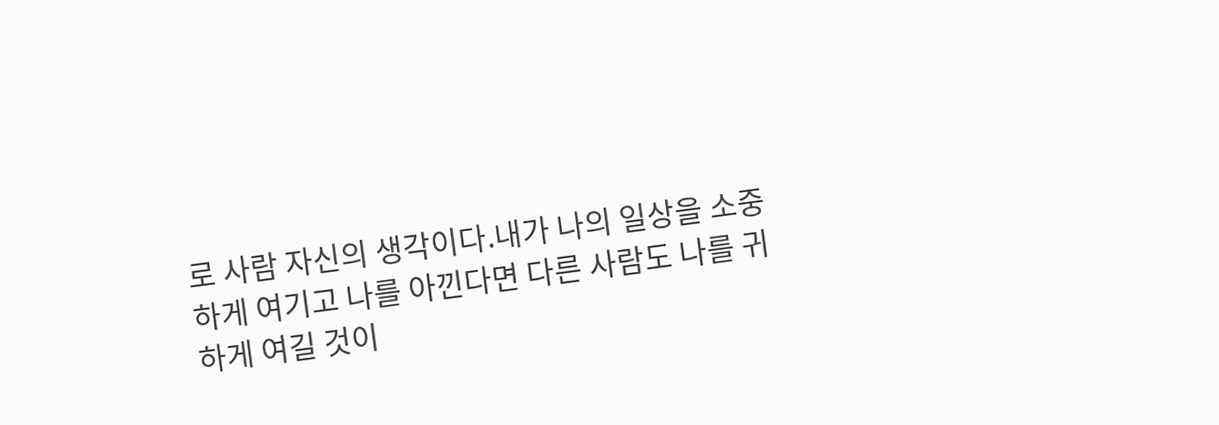로 사람 자신의 생각이다.내가 나의 일상을 소중하게 여기고 나를 아낀다면 다른 사람도 나를 귀하게 여길 것이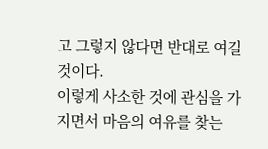고 그렇지 않다면 반대로 여길 것이다.
이렇게 사소한 것에 관심을 가지면서 마음의 여유를 찾는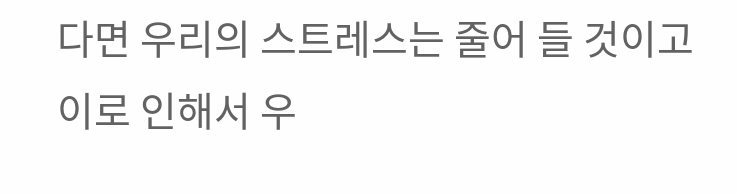다면 우리의 스트레스는 줄어 들 것이고 이로 인해서 우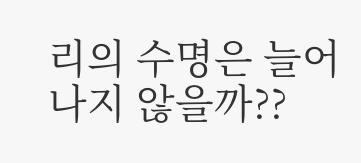리의 수명은 늘어 나지 않을까??